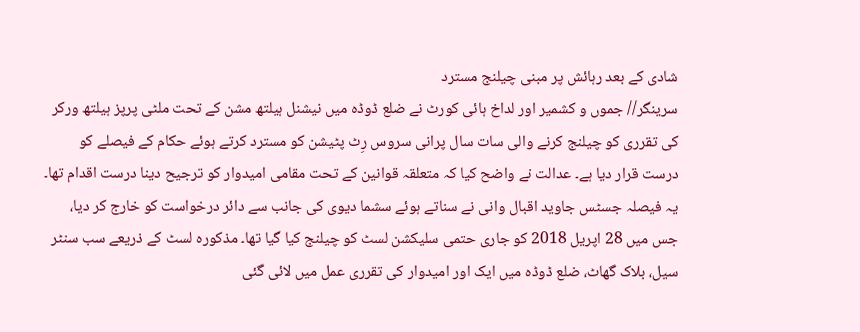شادی کے بعد رہائش پر مبنی چیلنج مسترد
سرینگر// جموں و کشمیر اور لداخ ہائی کورٹ نے ضلع ڈوڈہ میں نیشنل ہیلتھ مشن کے تحت ملٹی پرپز ہیلتھ ورکر کی تقرری کو چیلنج کرنے والی سات سال پرانی سروس رِٹ پٹیشن کو مسترد کرتے ہوئے حکام کے فیصلے کو درست قرار دیا ہے۔ عدالت نے واضح کیا کہ متعلقہ قوانین کے تحت مقامی امیدوار کو ترجیح دینا درست اقدام تھا۔ یہ فیصلہ جسٹس جاوید اقبال وانی نے سناتے ہوئے سشما دیوی کی جانب سے دائر درخواست کو خارج کر دیا، جس میں 28 اپریل 2018 کو جاری حتمی سلیکشن لسٹ کو چیلنج کیا گیا تھا۔ مذکورہ لسٹ کے ذریعے سب سنٹر سیل، بلاک گھاٹ، ضلع ڈوڈہ میں ایک اور امیدوار کی تقرری عمل میں لائی گئی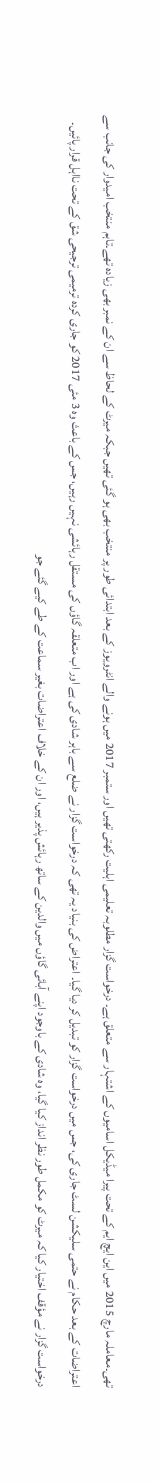تھی۔معاملہ مارچ 2015 میں این ایچ ایم کے تحت پیرا میڈیکل اسامیوں کے اشتہار سے متعلق ہے۔ درخواست گزار مطلوبہ تعلیمی اہلیت رکھتی تھیں اور ستمبر 2017 میں ہونے والے انٹرویوز کے بعد ابتدائی طور پر منتخب بھی ہو گئی تھیں جبکہ میرٹ کے لحاظ سے ان کے نمبر بھی زیادہ تھے۔تاہم منتخب امیدوار کی جانب سے اعتراضات کے بعد حکام نے حتمی سلیکشن لسٹ جاری کی، جس میں درخواست گزار کو تبدیل کر دیا گیا۔ اعتراض کی بنیاد یہ تھی کہ درخواست گزار نے ضلع سے باہر شادی کی ہے اور اب متعلقہ گاؤں کی مستقل رہائشی نہیں رہیں، جس کے باعث وہ 3 مئی 2017 کو جاری کردہ ترمیمی ترجیحی شق کے تحت نااہل قرار پائیں۔ درخواست گزار نے مؤقف اختیار کیا کہ میرٹ کو مکمل طور نظر انداز کیا گیا، وہ شادی کے باوجود اپنے آبائی گاؤں میں والدین کے ساتھ رہائش پذیر ہیں، اور ان کے خلاف اعتراضات بغیر سماعت کے طے کیے گئے جو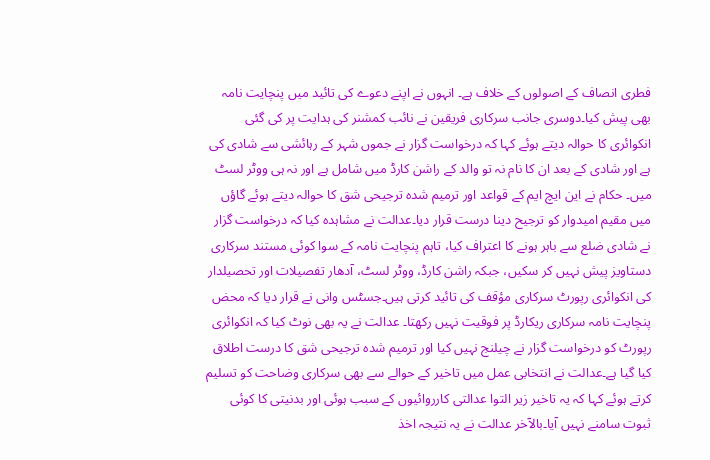فطری انصاف کے اصولوں کے خلاف ہے۔ انہوں نے اپنے دعوے کی تائید میں پنچایت نامہ بھی پیش کیا۔دوسری جانب سرکاری فریقین نے نائب کمشنر کی ہدایت پر کی گئی انکوائری کا حوالہ دیتے ہوئے کہا کہ درخواست گزار نے جموں شہر کے رہائشی سے شادی کی ہے اور شادی کے بعد ان کا نام نہ تو والد کے راشن کارڈ میں شامل ہے اور نہ ہی ووٹر لسٹ میں۔ حکام نے این ایچ ایم کے قواعد اور ترمیم شدہ ترجیحی شق کا حوالہ دیتے ہوئے گاؤں میں مقیم امیدوار کو ترجیح دینا درست قرار دیا۔عدالت نے مشاہدہ کیا کہ درخواست گزار نے شادی ضلع سے باہر ہونے کا اعتراف کیا، تاہم پنچایت نامہ کے سوا کوئی مستند سرکاری دستاویز پیش نہیں کر سکیں، جبکہ راشن کارڈ، ووٹر لسٹ، آدھار تفصیلات اور تحصیلدار کی انکوائری رپورٹ سرکاری مؤقف کی تائید کرتی ہیں۔جسٹس وانی نے قرار دیا کہ محض پنچایت نامہ سرکاری ریکارڈ پر فوقیت نہیں رکھتا۔ عدالت نے یہ بھی نوٹ کیا کہ انکوائری رپورٹ کو درخواست گزار نے چیلنج نہیں کیا اور ترمیم شدہ ترجیحی شق کا درست اطلاق کیا گیا ہے۔عدالت نے انتخابی عمل میں تاخیر کے حوالے سے بھی سرکاری وضاحت کو تسلیم کرتے ہوئے کہا کہ یہ تاخیر زیر التوا عدالتی کارروائیوں کے سبب ہوئی اور بدنیتی کا کوئی ثبوت سامنے نہیں آیا۔بالآخر عدالت نے یہ نتیجہ اخذ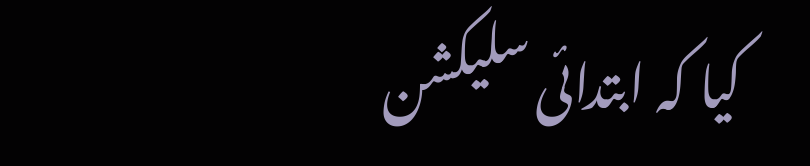کیا کہ ابتدائی سلیکشن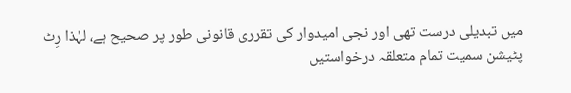میں تبدیلی درست تھی اور نجی امیدوار کی تقرری قانونی طور پر صحیح ہے، لہٰذا رِٹ پٹیشن سمیت تمام متعلقہ درخواستیں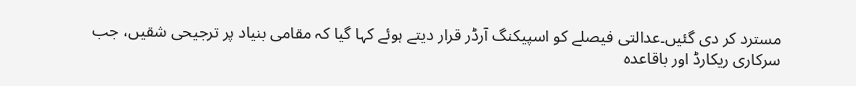مسترد کر دی گئیں۔عدالتی فیصلے کو اسپیکنگ آرڈر قرار دیتے ہوئے کہا گیا کہ مقامی بنیاد پر ترجیحی شقیں، جب سرکاری ریکارڈ اور باقاعدہ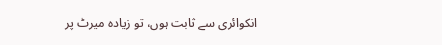انکوائری سے ثابت ہوں، تو زیادہ میرٹ پر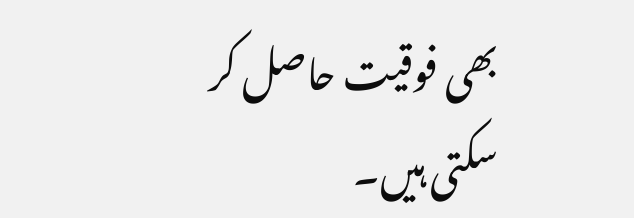بھی فوقیت حاصل کر سکتی ہیں۔